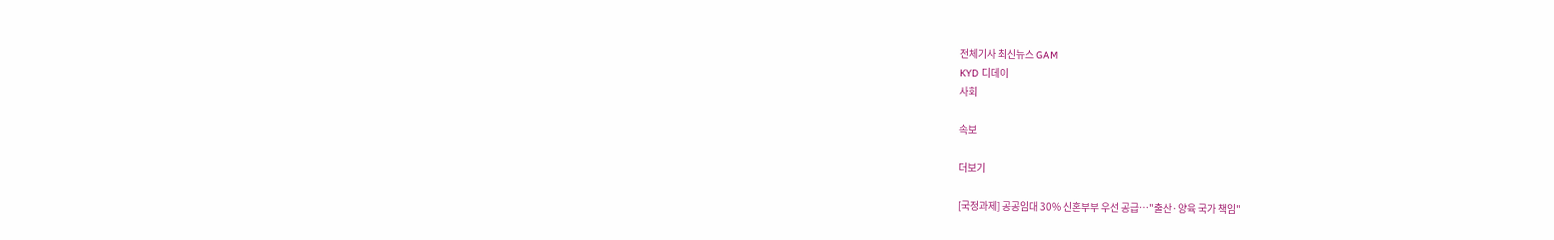전체기사 최신뉴스 GAM
KYD 디데이
사회

속보

더보기

[국정과제] 공공임대 30% 신혼부부 우선 공급…"출산·양육 국가 책임"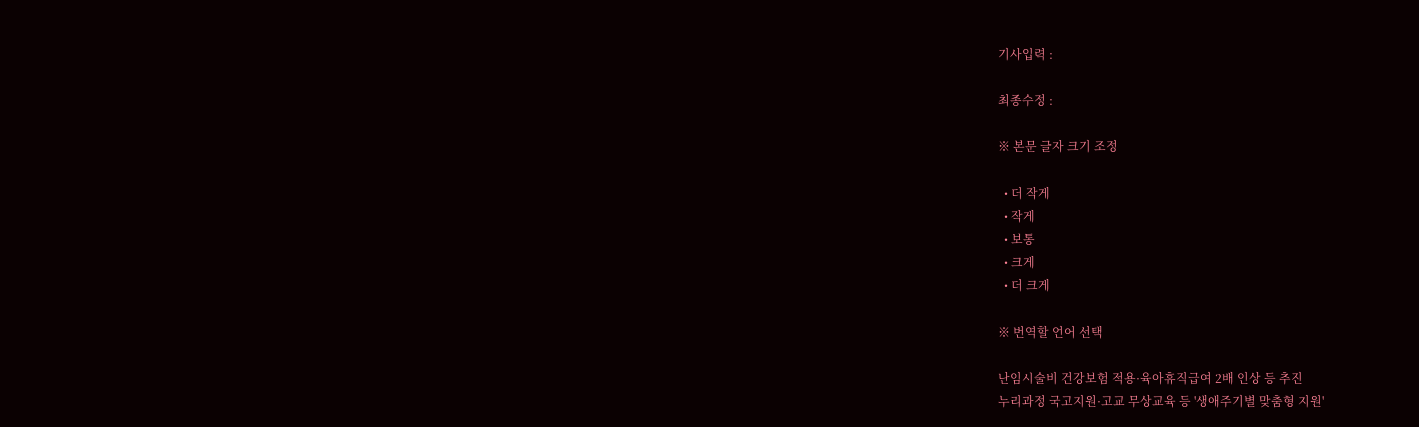기사입력 :

최종수정 :

※ 본문 글자 크기 조정

  • 더 작게
  • 작게
  • 보통
  • 크게
  • 더 크게

※ 번역할 언어 선택

난임시술비 건강보험 적용·육아휴직급여 2배 인상 등 추진
누리과정 국고지원·고교 무상교육 등 '생애주기별 맞춤형 지원'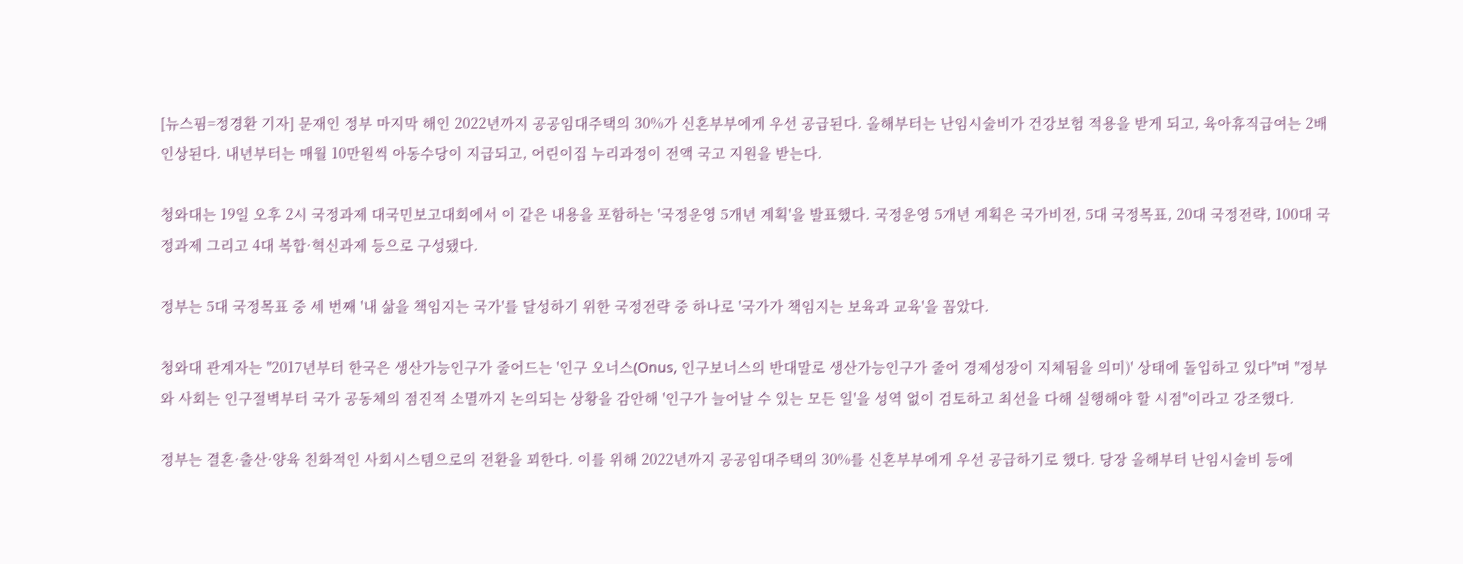[뉴스핌=정경환 기자] 문재인 정부 마지막 해인 2022년까지 공공임대주택의 30%가 신혼부부에게 우선 공급된다. 올해부터는 난임시술비가 건강보험 적용을 받게 되고, 육아휴직급여는 2배 인상된다. 내년부터는 매월 10만원씩 아동수당이 지급되고, 어린이집 누리과정이 전액 국고 지원을 받는다.

청와대는 19일 오후 2시 국정과제 대국민보고대회에서 이 같은 내용을 포함하는 '국정운영 5개년 계획'을 발표했다. 국정운영 5개년 계획은 국가비전, 5대 국정목표, 20대 국정전략, 100대 국정과제 그리고 4대 복합·혁신과제 등으로 구성됐다.

정부는 5대 국정목표 중 세 번째 '내 삶을 책임지는 국가'를 달성하기 위한 국정전략 중 하나로 '국가가 책임지는 보육과 교육'을 꼽았다.

청와대 관계자는 "2017년부터 한국은 생산가능인구가 줄어드는 '인구 오너스(Onus, 인구보너스의 반대말로 생산가능인구가 줄어 경제성장이 지체됨을 의미)' 상태에 돌입하고 있다"며 "정부와 사회는 인구절벽부터 국가 공동체의 점진적 소멸까지 논의되는 상황을 감안해 '인구가 늘어날 수 있는 모든 일'을 성역 없이 검토하고 최선을 다해 실행해야 할 시점"이라고 강조했다.

정부는 결혼·출산·양육 친화적인 사회시스템으로의 전환을 꾀한다. 이를 위해 2022년까지 공공임대주택의 30%를 신혼부부에게 우선 공급하기로 했다. 당장 올해부터 난임시술비 등에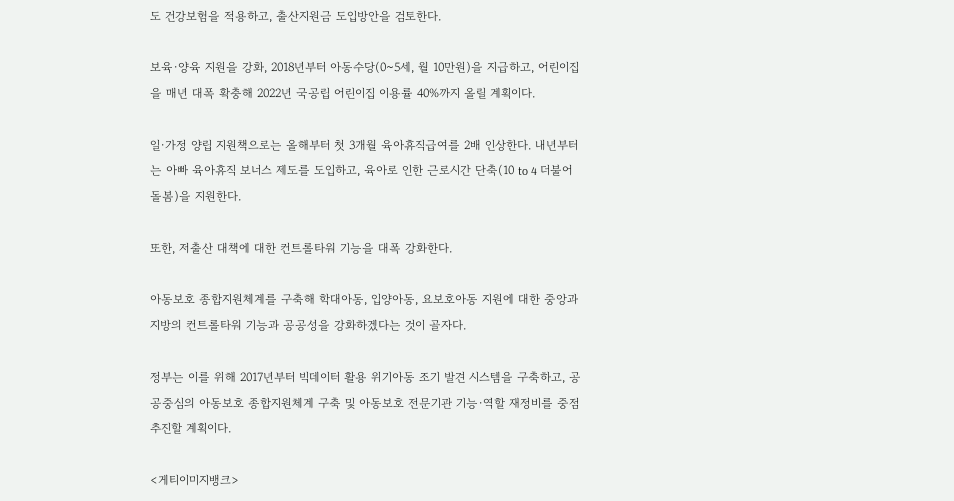도 건강보험을 적용하고, 출산지원금 도입방안을 검토한다.

보육·양육 지원을 강화, 2018년부터 아동수당(0~5세, 월 10만원)을 지급하고, 어린이집을 매년 대폭 확충해 2022년 국공립 어린이집 이용률 40%까지 올릴 계획이다.

일·가정 양립 지원책으로는 올해부터 첫 3개월 육아휴직급여를 2배 인상한다. 내년부터는 아빠 육아휴직 보너스 제도를 도입하고, 육아로 인한 근로시간 단축(10 to 4 더불어 돌봄)을 지원한다.

또한, 저출산 대책에 대한 컨트롤타워 기능을 대폭 강화한다.

아동보호 종합지원체계를 구축해 학대아동, 입양아동, 요보호아동 지원에 대한 중앙과 지방의 컨트롤타워 기능과 공공성을 강화하겠다는 것이 골자다.

정부는 이를 위해 2017년부터 빅데이터 활용 위기아동 조기 발견 시스템을 구축하고, 공공중심의 아동보호 종합지원체계 구축 및 아동보호 전문기관 기능·역할 재정비를 중점 추진할 계획이다.

<게티이미지뱅크>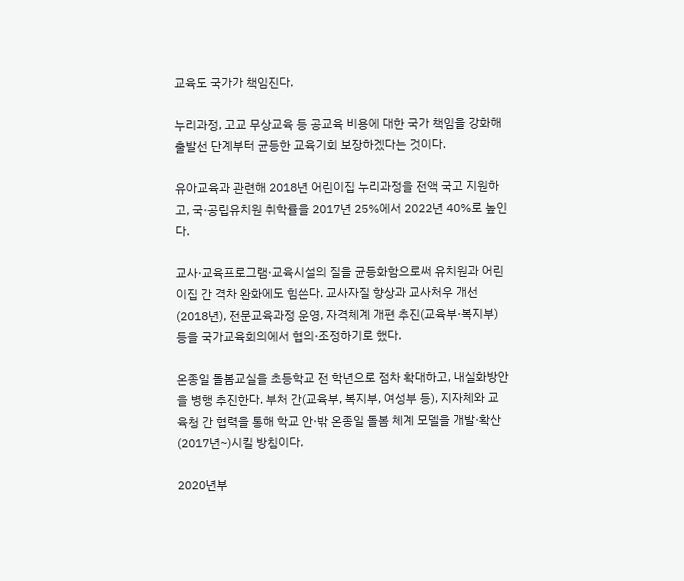교육도 국가가 책임진다.

누리과정, 고교 무상교육 등 공교육 비용에 대한 국가 책임을 강화해 출발선 단계부터 균등한 교육기회 보장하겠다는 것이다.

유아교육과 관련해 2018년 어린이집 누리과정을 전액 국고 지원하고, 국·공립유치원 취학률을 2017년 25%에서 2022년 40%로 높인다.

교사·교육프로그램·교육시설의 질을 균등화함으로써 유치원과 어린이집 간 격차 완화에도 힘쓴다. 교사자질 향상과 교사처우 개선(2018년), 전문교육과정 운영, 자격체계 개편 추진(교육부·복지부) 등을 국가교육회의에서 협의·조정하기로 했다.

온종일 돌봄교실을 초등학교 전 학년으로 점차 확대하고, 내실화방안을 병행 추진한다. 부처 간(교육부, 복지부, 여성부 등), 지자체와 교육청 간 협력을 통해 학교 안·밖 온종일 돌봄 체계 모델을 개발·확산(2017년~)시킬 방침이다.

2020년부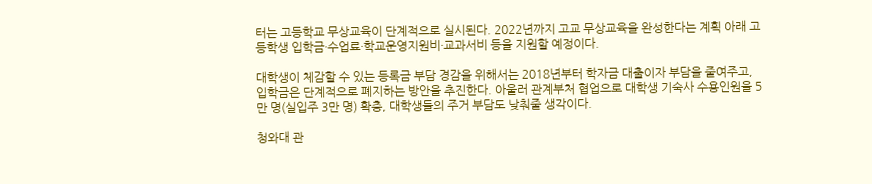터는 고등학교 무상교육이 단계적으로 실시된다. 2022년까지 고교 무상교육을 완성한다는 계획 아래 고등학생 입학금·수업료·학교운영지원비·교과서비 등을 지원할 예정이다.

대학생이 체감할 수 있는 등록금 부담 경감을 위해서는 2018년부터 학자금 대출이자 부담을 줄여주고, 입학금은 단계적으로 폐지하는 방안을 추진한다. 아울러 관계부처 협업으로 대학생 기숙사 수용인원을 5만 명(실입주 3만 명) 확충, 대학생들의 주거 부담도 낮춰줄 생각이다.

청와대 관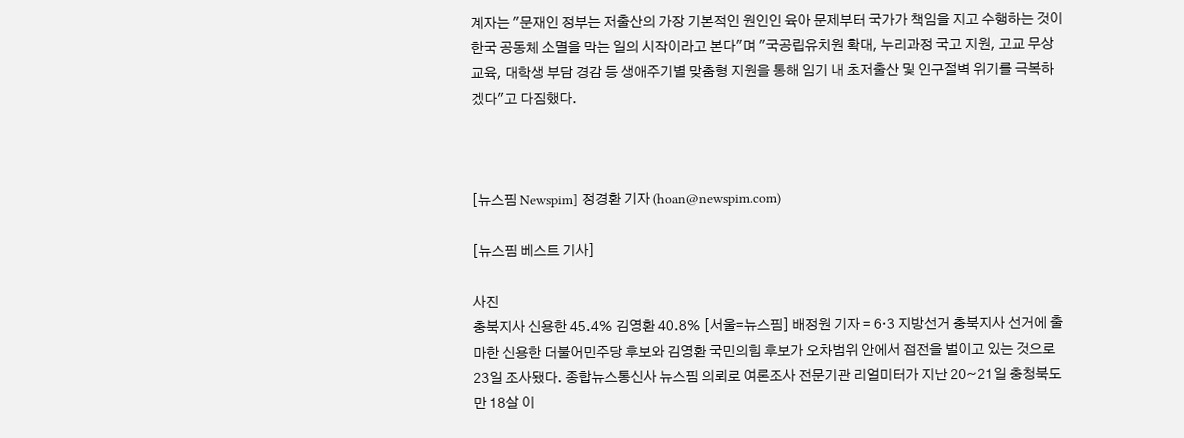계자는 "문재인 정부는 저출산의 가장 기본적인 원인인 육아 문제부터 국가가 책임을 지고 수행하는 것이 한국 공동체 소멸을 막는 일의 시작이라고 본다"며 "국공립유치원 확대, 누리과정 국고 지원, 고교 무상교육, 대학생 부담 경감 등 생애주기별 맞춤형 지원을 통해 임기 내 초저출산 및 인구절벽 위기를 극복하겠다"고 다짐했다.



[뉴스핌 Newspim] 정경환 기자 (hoan@newspim.com)

[뉴스핌 베스트 기사]

사진
충북지사 신용한 45.4% 김영환 40.8% [서울=뉴스핌] 배정원 기자 = 6·3 지방선거 충북지사 선거에 출마한 신용한 더불어민주당 후보와 김영환 국민의힘 후보가 오차범위 안에서 접전을 벌이고 있는 것으로 23일 조사됐다. 종합뉴스통신사 뉴스핌 의뢰로 여론조사 전문기관 리얼미터가 지난 20~21일 충청북도 만 18살 이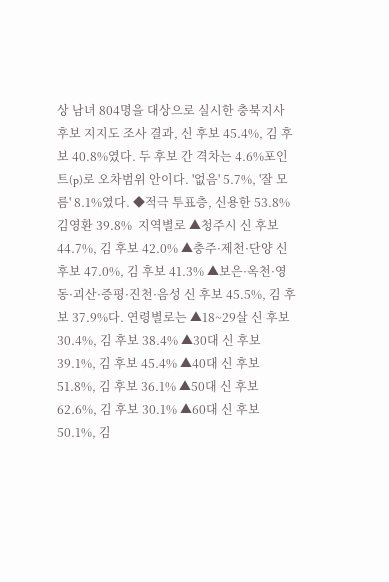상 남녀 804명을 대상으로 실시한 충북지사 후보 지지도 조사 결과, 신 후보 45.4%, 김 후보 40.8%였다. 두 후보 간 격차는 4.6%포인트(p)로 오차범위 안이다. '없음' 5.7%, '잘 모름' 8.1%였다. ◆적극 투표층, 신용한 53.8% 김영환 39.8%  지역별로 ▲청주시 신 후보 44.7%, 김 후보 42.0% ▲충주·제천·단양 신 후보 47.0%, 김 후보 41.3% ▲보은·옥천·영동·괴산·증평·진천·음성 신 후보 45.5%, 김 후보 37.9%다. 연령별로는 ▲18~29살 신 후보 30.4%, 김 후보 38.4% ▲30대 신 후보 39.1%, 김 후보 45.4% ▲40대 신 후보 51.8%, 김 후보 36.1% ▲50대 신 후보 62.6%, 김 후보 30.1% ▲60대 신 후보 50.1%, 김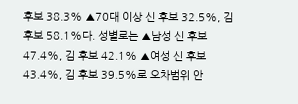후보 38.3% ▲70대 이상 신 후보 32.5%, 김 후보 58.1%다. 성별로는 ▲남성 신 후보 47.4%, 김 후보 42.1% ▲여성 신 후보 43.4%, 김 후보 39.5%로 오차범위 안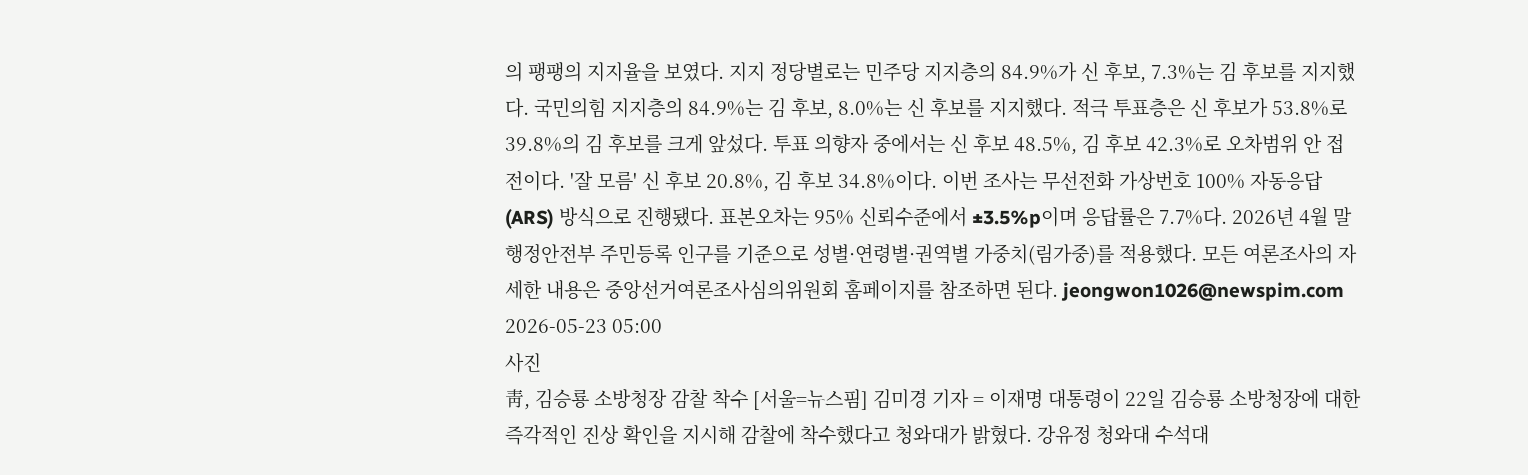의 팽팽의 지지율을 보였다. 지지 정당별로는 민주당 지지층의 84.9%가 신 후보, 7.3%는 김 후보를 지지했다. 국민의힘 지지층의 84.9%는 김 후보, 8.0%는 신 후보를 지지했다. 적극 투표층은 신 후보가 53.8%로 39.8%의 김 후보를 크게 앞섰다. 투표 의향자 중에서는 신 후보 48.5%, 김 후보 42.3%로 오차범위 안 접전이다. '잘 모름' 신 후보 20.8%, 김 후보 34.8%이다. 이번 조사는 무선전화 가상번호 100% 자동응답(ARS) 방식으로 진행됐다. 표본오차는 95% 신뢰수준에서 ±3.5%p이며 응답률은 7.7%다. 2026년 4월 말 행정안전부 주민등록 인구를 기준으로 성별·연령별·권역별 가중치(림가중)를 적용했다. 모든 여론조사의 자세한 내용은 중앙선거여론조사심의위원회 홈페이지를 참조하면 된다. jeongwon1026@newspim.com 2026-05-23 05:00
사진
靑, 김승룡 소방청장 감찰 착수 [서울=뉴스핌] 김미경 기자 = 이재명 대통령이 22일 김승룡 소방청장에 대한 즉각적인 진상 확인을 지시해 감찰에 착수했다고 청와대가 밝혔다. 강유정 청와대 수석대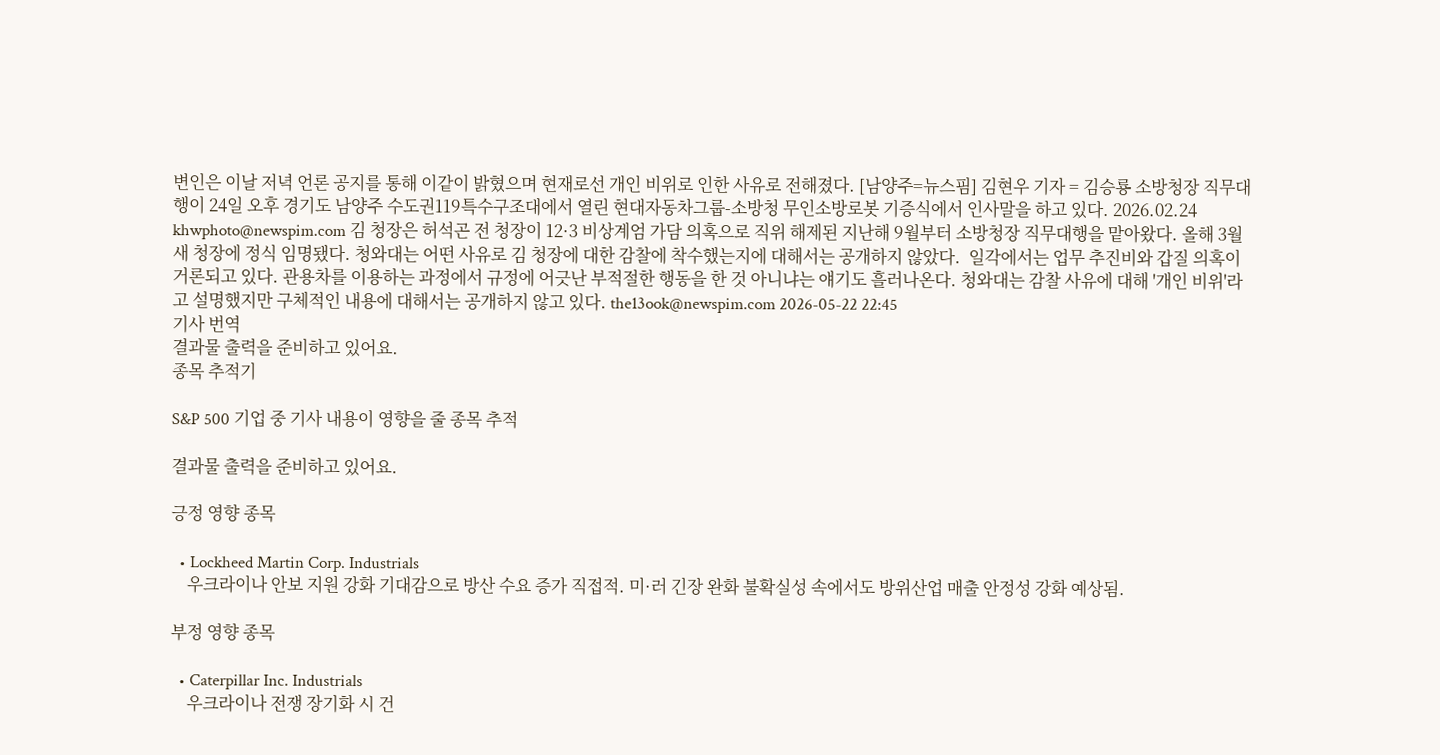변인은 이날 저녁 언론 공지를 통해 이같이 밝혔으며 현재로선 개인 비위로 인한 사유로 전해졌다. [남양주=뉴스핌] 김현우 기자 = 김승룡 소방청장 직무대행이 24일 오후 경기도 남양주 수도권119특수구조대에서 열린 현대자동차그룹-소방청 무인소방로봇 기증식에서 인사말을 하고 있다. 2026.02.24 khwphoto@newspim.com 김 청장은 허석곤 전 청장이 12·3 비상계엄 가담 의혹으로 직위 해제된 지난해 9월부터 소방청장 직무대행을 맡아왔다. 올해 3월 새 청장에 정식 임명됐다. 청와대는 어떤 사유로 김 청장에 대한 감찰에 착수했는지에 대해서는 공개하지 않았다.  일각에서는 업무 추진비와 갑질 의혹이 거론되고 있다. 관용차를 이용하는 과정에서 규정에 어긋난 부적절한 행동을 한 것 아니냐는 얘기도 흘러나온다. 청와대는 감찰 사유에 대해 '개인 비위'라고 설명했지만 구체적인 내용에 대해서는 공개하지 않고 있다. the13ook@newspim.com 2026-05-22 22:45
기사 번역
결과물 출력을 준비하고 있어요.
종목 추적기

S&P 500 기업 중 기사 내용이 영향을 줄 종목 추적

결과물 출력을 준비하고 있어요.

긍정 영향 종목

  • Lockheed Martin Corp. Industrials
    우크라이나 안보 지원 강화 기대감으로 방산 수요 증가 직접적. 미·러 긴장 완화 불확실성 속에서도 방위산업 매출 안정성 강화 예상됨.

부정 영향 종목

  • Caterpillar Inc. Industrials
    우크라이나 전쟁 장기화 시 건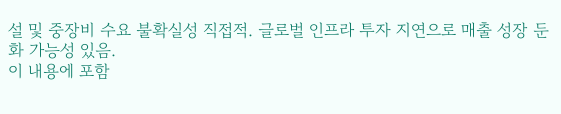설 및 중장비 수요 불확실성 직접적. 글로벌 인프라 투자 지연으로 매출 성장 둔화 가능성 있음.
이 내용에 포함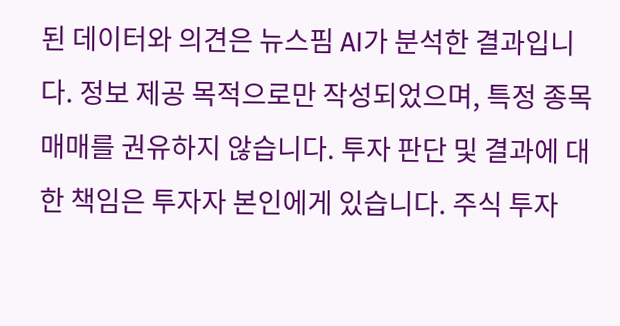된 데이터와 의견은 뉴스핌 AI가 분석한 결과입니다. 정보 제공 목적으로만 작성되었으며, 특정 종목 매매를 권유하지 않습니다. 투자 판단 및 결과에 대한 책임은 투자자 본인에게 있습니다. 주식 투자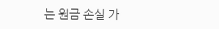는 원금 손실 가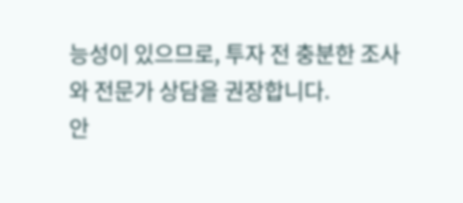능성이 있으므로, 투자 전 충분한 조사와 전문가 상담을 권장합니다.
안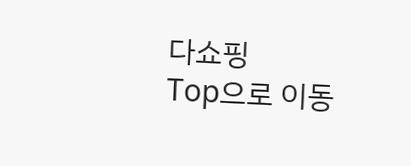다쇼핑
Top으로 이동